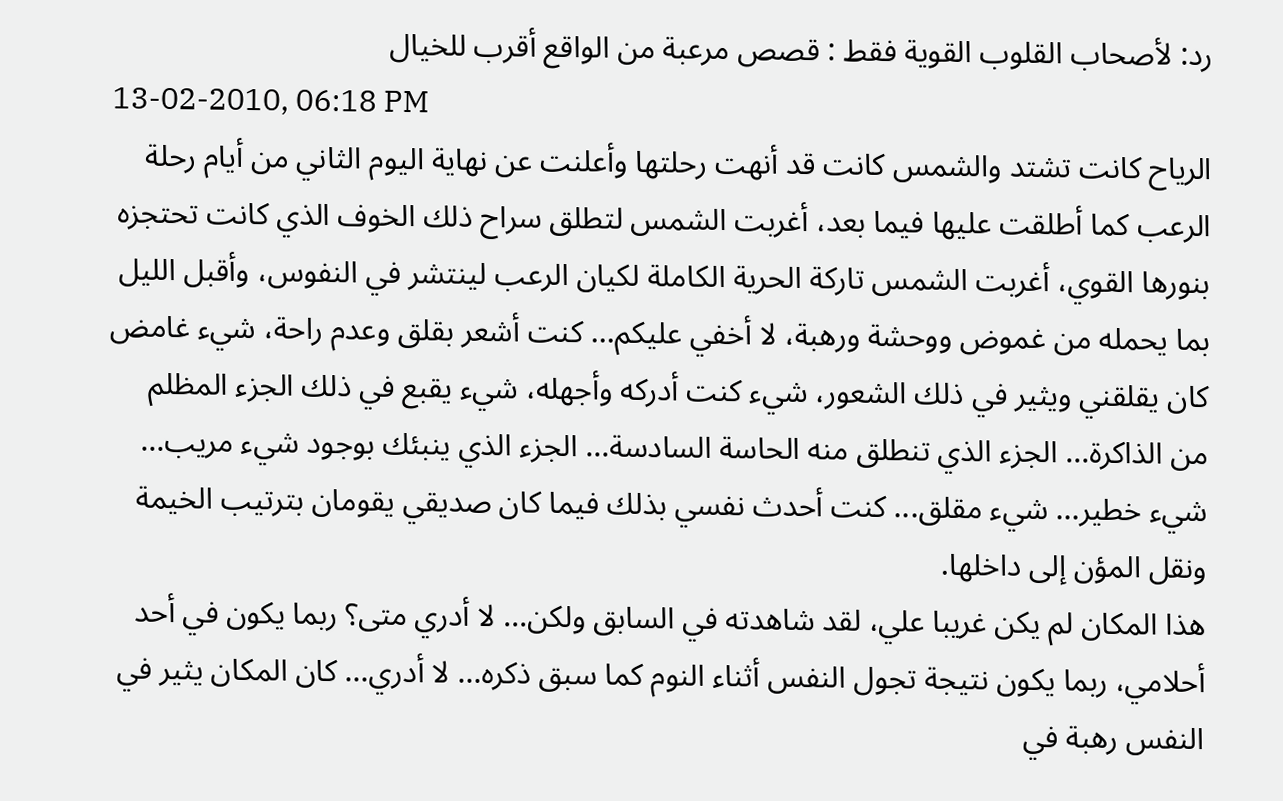رد: لأصحاب القلوب القوية فقط : قصص مرعبة من الواقع أقرب للخيال
13-02-2010, 06:18 PM
الرياح كانت تشتد والشمس كانت قد أنهت رحلتها وأعلنت عن نهاية اليوم الثاني من أيام رحلة الرعب كما أطلقت عليها فيما بعد، أغربت الشمس لتطلق سراح ذلك الخوف الذي كانت تحتجزه بنورها القوي، أغربت الشمس تاركة الحرية الكاملة لكيان الرعب لينتشر في النفوس، وأقبل الليل بما يحمله من غموض ووحشة ورهبة، لا أخفي عليكم... كنت أشعر بقلق وعدم راحة، شيء غامض كان يقلقني ويثير في ذلك الشعور، شيء كنت أدركه وأجهله، شيء يقبع في ذلك الجزء المظلم من الذاكرة... الجزء الذي تنطلق منه الحاسة السادسة... الجزء الذي ينبئك بوجود شيء مريب... شيء خطير... شيء مقلق... كنت أحدث نفسي بذلك فيما كان صديقي يقومان بترتيب الخيمة ونقل المؤن إلى داخلها.
هذا المكان لم يكن غريبا علي، لقد شاهدته في السابق ولكن... لا أدري متى؟ ربما يكون في أحد أحلامي، ربما يكون نتيجة تجول النفس أثناء النوم كما سبق ذكره... لا أدري... كان المكان يثير في النفس رهبة في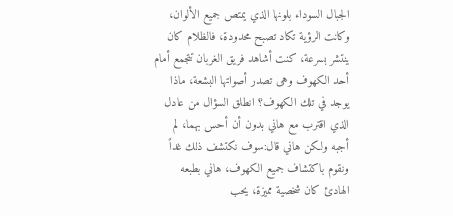الجبال السوداء بلونها الذي يمتص جميع الألوان، وكانت الرؤية تكاد تصبح محدودة، فالظلام كان ينتشر بسرعة، كنت أشاهد فريق الغربان تتجمع أمام أحد الكهوف وهى تصدر أصواتها البشعة، ماذا يوجد في تلك الكهوف؟ انطلق السؤال من عادل الذي اقترب مع هاني بدون أن أحس بهما، لم أجبه ولكن هاني قال:سوف نكتشف ذلك غداً ونقوم باكتشاف جميع الكهوف، هاني بطبعه الهادئ كان شخصية مميزة، يحب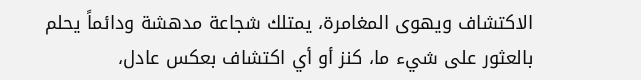الاكتشاف ويهوى المغامرة، يمتلك شجاعة مدهشة ودائماً يحلم بالعثور على شيء ما، كنز أو أي اكتشاف بعكس عادل،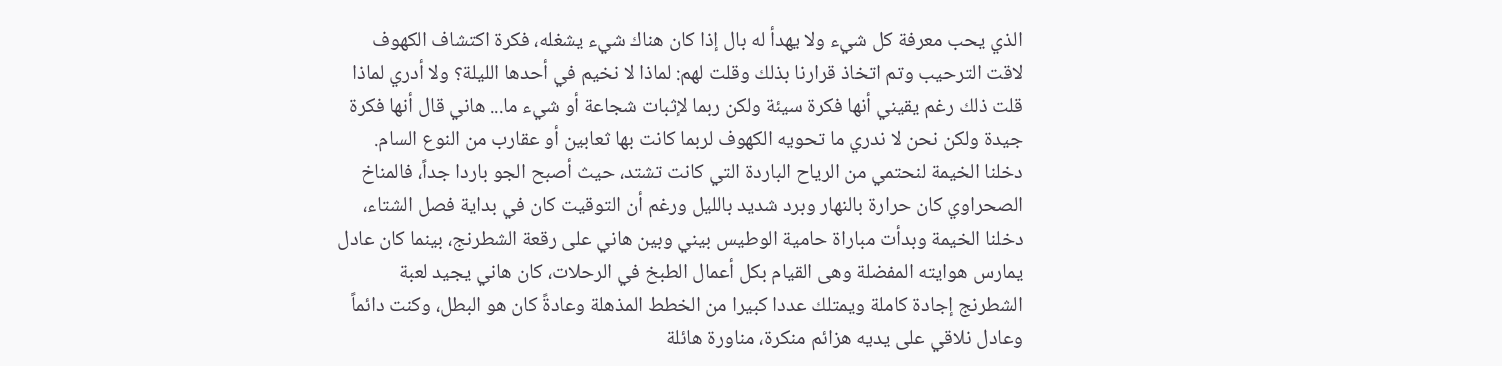الذي يحب معرفة كل شيء ولا يهدأ له بال إذا كان هناك شيء يشغله، فكرة اكتشاف الكهوف لاقت الترحيب وتم اتخاذ قرارنا بذلك وقلت لهم: لماذا لا نخيم في أحدها الليلة؟ ولا أدري لماذا قلت ذلك رغم يقيني أنها فكرة سيئة ولكن ربما لإثبات شجاعة أو شيء ما... هاني قال أنها فكرة جيدة ولكن نحن لا ندري ما تحويه الكهوف لربما كانت بها ثعابين أو عقارب من النوع السام.
دخلنا الخيمة لنحتمي من الرياح الباردة التي كانت تشتد، حيث أصبح الجو باردا جداً، فالمناخ الصحراوي كان حرارة بالنهار وبرد شديد بالليل ورغم أن التوقيت كان في بداية فصل الشتاء، دخلنا الخيمة وبدأت مباراة حامية الوطيس بيني وبين هاني على رقعة الشطرنج، بينما كان عادل يمارس هوايته المفضلة وهى القيام بكل أعمال الطبخ في الرحلات، كان هاني يجيد لعبة الشطرنج إجادة كاملة ويمتلك عددا كبيرا من الخطط المذهلة وعادةً كان هو البطل، وكنت دائماً وعادل نلاقي على يديه هزائم منكرة، مناورة هائلة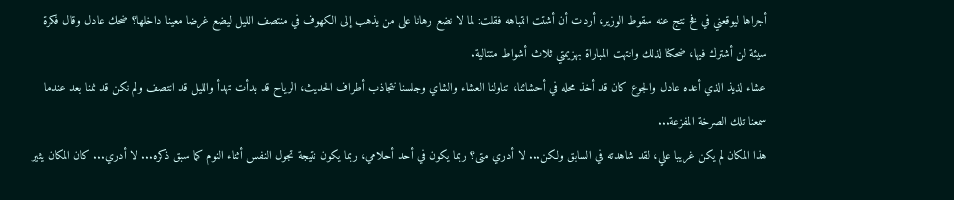أجراها ليوقعني في فخ نتج عنه سقوط الوزير، أردت أن أشتت انتباهه فقلت: لما لا نضع رهانا على من يذهب إلى الكهوف في منتصف الليل ليضع غرضا معينا داخلها؟ ضحك عادل وقال فكرة سيئة لن أشترك فيها، ضحكنا لذلك وانتهت المباراة بهزيمتي ثلاث أشواط متتالية.
عشاء لذيذ الذي أعده عادل والجوع كان قد أخذ محله في أحشائنا، تناولنا العشاء والشاي وجلسنا نتجاذب أطراف الحديث، الرياح قد بدأت تهدأ والليل قد انتصف ولم نكن قد نمنا بعد عندما سمعنا تلك الصرخة المفزعة...
هذا المكان لم يكن غريبا علي، لقد شاهدته في السابق ولكن... لا أدري متى؟ ربما يكون في أحد أحلامي، ربما يكون نتيجة تجول النفس أثناء النوم كما سبق ذكره... لا أدري... كان المكان يثير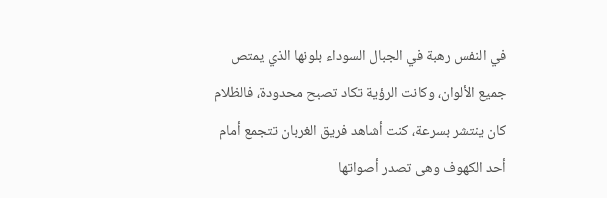في النفس رهبة في الجبال السوداء بلونها الذي يمتص جميع الألوان، وكانت الرؤية تكاد تصبح محدودة، فالظلام كان ينتشر بسرعة، كنت أشاهد فريق الغربان تتجمع أمام أحد الكهوف وهى تصدر أصواتها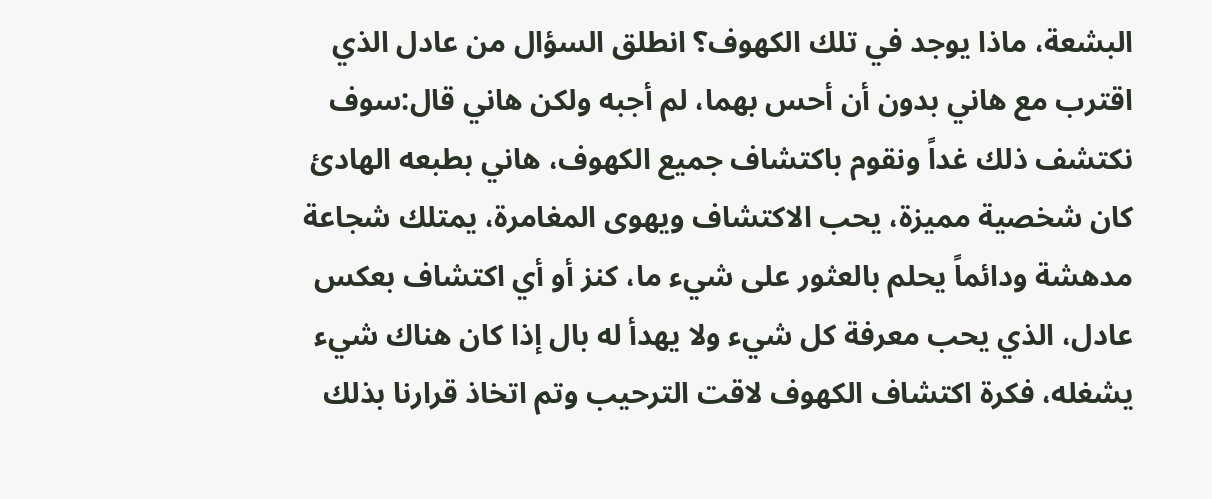البشعة، ماذا يوجد في تلك الكهوف؟ انطلق السؤال من عادل الذي اقترب مع هاني بدون أن أحس بهما، لم أجبه ولكن هاني قال:سوف نكتشف ذلك غداً ونقوم باكتشاف جميع الكهوف، هاني بطبعه الهادئ كان شخصية مميزة، يحب الاكتشاف ويهوى المغامرة، يمتلك شجاعة مدهشة ودائماً يحلم بالعثور على شيء ما، كنز أو أي اكتشاف بعكس عادل، الذي يحب معرفة كل شيء ولا يهدأ له بال إذا كان هناك شيء يشغله، فكرة اكتشاف الكهوف لاقت الترحيب وتم اتخاذ قرارنا بذلك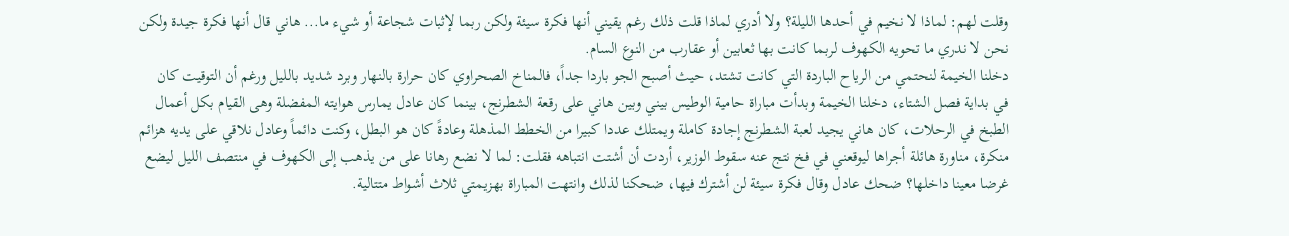وقلت لهم: لماذا لا نخيم في أحدها الليلة؟ ولا أدري لماذا قلت ذلك رغم يقيني أنها فكرة سيئة ولكن ربما لإثبات شجاعة أو شيء ما... هاني قال أنها فكرة جيدة ولكن نحن لا ندري ما تحويه الكهوف لربما كانت بها ثعابين أو عقارب من النوع السام.
دخلنا الخيمة لنحتمي من الرياح الباردة التي كانت تشتد، حيث أصبح الجو باردا جداً، فالمناخ الصحراوي كان حرارة بالنهار وبرد شديد بالليل ورغم أن التوقيت كان في بداية فصل الشتاء، دخلنا الخيمة وبدأت مباراة حامية الوطيس بيني وبين هاني على رقعة الشطرنج، بينما كان عادل يمارس هوايته المفضلة وهى القيام بكل أعمال الطبخ في الرحلات، كان هاني يجيد لعبة الشطرنج إجادة كاملة ويمتلك عددا كبيرا من الخطط المذهلة وعادةً كان هو البطل، وكنت دائماً وعادل نلاقي على يديه هزائم منكرة، مناورة هائلة أجراها ليوقعني في فخ نتج عنه سقوط الوزير، أردت أن أشتت انتباهه فقلت: لما لا نضع رهانا على من يذهب إلى الكهوف في منتصف الليل ليضع غرضا معينا داخلها؟ ضحك عادل وقال فكرة سيئة لن أشترك فيها، ضحكنا لذلك وانتهت المباراة بهزيمتي ثلاث أشواط متتالية.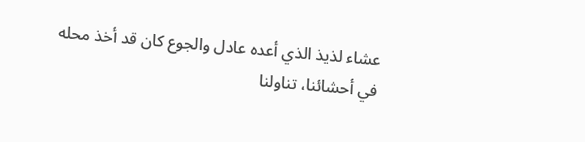عشاء لذيذ الذي أعده عادل والجوع كان قد أخذ محله في أحشائنا، تناولنا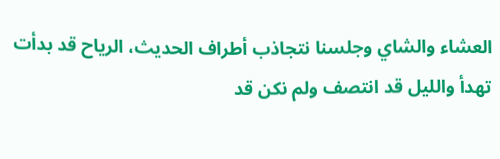العشاء والشاي وجلسنا نتجاذب أطراف الحديث، الرياح قد بدأت تهدأ والليل قد انتصف ولم نكن قد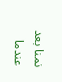نمنا بعد عندما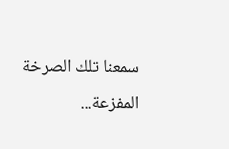سمعنا تلك الصرخة المفزعة...